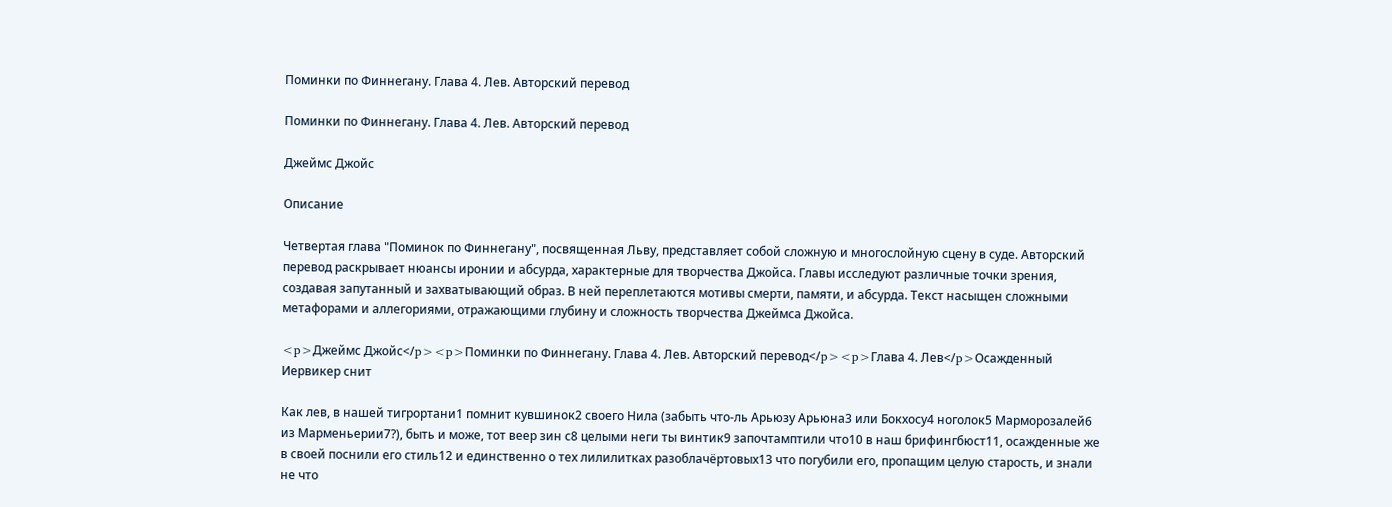Поминки по Финнегану. Глава 4. Лев. Авторский перевод

Поминки по Финнегану. Глава 4. Лев. Авторский перевод

Джеймс Джойс

Описание

Четвертая глава "Поминок по Финнегану", посвященная Льву, представляет собой сложную и многослойную сцену в суде. Авторский перевод раскрывает нюансы иронии и абсурда, характерные для творчества Джойса. Главы исследуют различные точки зрения, создавая запутанный и захватывающий образ. В ней переплетаются мотивы смерти, памяти, и абсурда. Текст насыщен сложными метафорами и аллегориями, отражающими глубину и сложность творчества Джеймса Джойса.

<p>Джеймс Джойс</p><p>Поминки по Финнегану. Глава 4. Лев. Авторский перевод</p><p>Глава 4. Лев</p>Осажденный Иервикер снит

Как лев, в нашей тигрортани1 помнит кувшинок2 своего Нила (забыть что-ль Арьюзу Арьюна3 или Бокхосу4 нoголок5 Марморозалей6 из Марменьерии7?), быть и може, тот веер зин с8 целыми неги ты винтик9 започтамптили что10 в наш брифингбюст11, осажденные же в своей поснили его стиль12 и единственно о тех лилилитках разоблачёртовых13 что погубили его, пропащим целую старость, и знали не что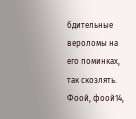бдительные вероломы на его поминках, так скозлять. Фоой, фоой14,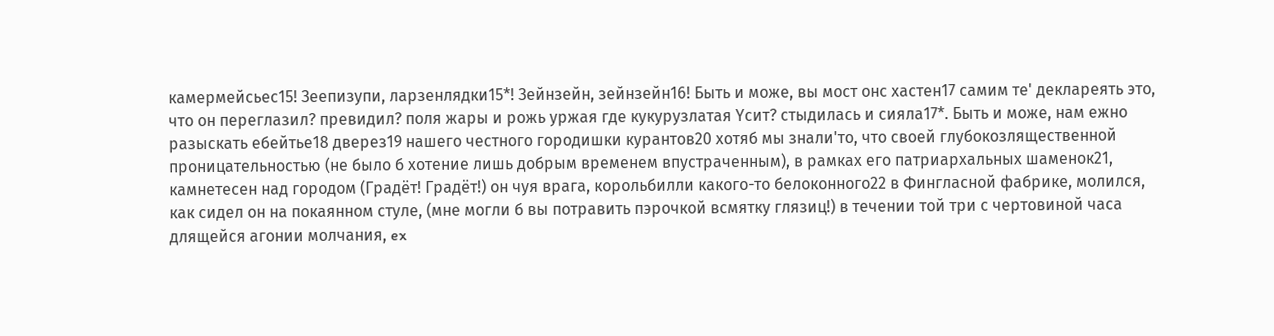камермейсьес15! Зеепизупи, ларзенлядки15*! Зейнзейн, зейнзейн16! Быть и може, вы мост онс хастен17 самим те' деклареять это, что он переглазил? превидил? поля жары и рожь уржая где кукурузлатая Yсит? стыдилась и сияла17*. Быть и може, нам ежно разыскать ебейтье18 дверез19 нашего честнoго городишки курантов20 хотяб мы знали'то, что своей глубокозлящественной проницательностью (не было б хотение лишь добрым временем впустраченным), в рамках его патриархальных шаменок21, камнетесен над городом (Градёт! Градёт!) он чуя врага, корольбилли какого-то белоконного22 в Фингласной фабрике, молился, как сидел он на покаянном стуле, (мне могли б вы потрaвить пэрочкой всмятку глязиц!) в течении той три с чертовиной часа длящейся агонии молчания, ex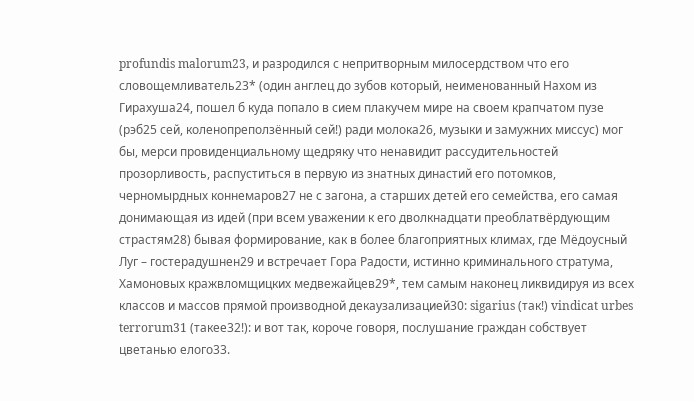profundis malorum23, и разродился с непритворным милосердством что его словощемливатель23* (один англец до зубов который, неименованный Нахом из Гирахуша24, пошел б куда попало в сием плакучем мире на своем крапчатом пузе (рэб25 сей, коленопреползённый сей!) ради молока26, музыки и замужних миссус) мог бы, мерси провиденциальному щедряку что ненавидит рассудительностей прозорливость, распуститься в первую из знатных династий его потомков, черномырдных коннемаров27 не с загона, а старших детей его семейства, его самая донимающая из идей (при всем уважении к его дволкнадцати преоблатвёрдующим страстям28) бывая формирование, как в более благоприятных климах, где Мёдоусный Луг – гостерадушнен29 и встречает Гора Радости, истинно криминального стратума, Хамоновых кражвломщицких медвежайцев29*, тем самым наконец ликвидируя из всех классов и массов прямой производной декаузализацией30: sigarius (так!) vindicat urbes terrorum31 (такее32!): и вот так, короче говоря, послушание граждан собствует цветанью елого33.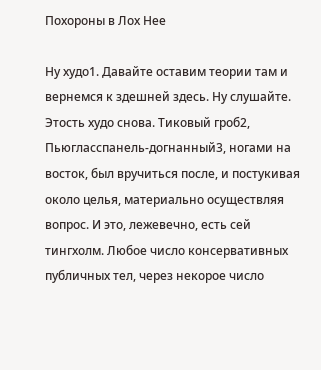Похороны в Лох Нее

Ну худо1. Давайте оставим теории там и вернемся к здешней здесь. Ну слушайте. Этость худо снова. Тиковый гроб2, Пьюгласспанель-догнанный3, ногами на восток, был вручиться после, и постукивая около целья, материально осуществляя вопрос. И это, лежевечно, есть сей тингхолм. Любое число консервативных публичных тел, через некорое число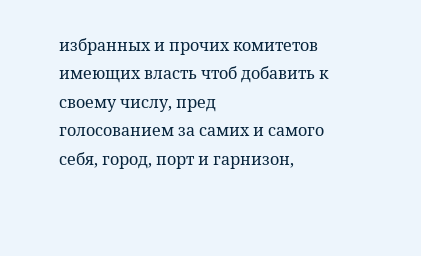избранных и прочих комитетов имеющих власть чтоб добавить к своему числу, пред голосованием за самих и самого себя, город, порт и гарнизон,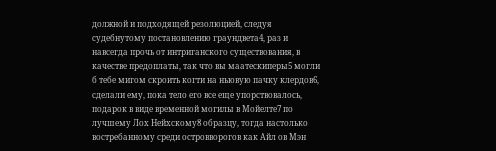должной и подходящей резолюцией, следуя судебнутому постановлению граундвета4, раз и навсегда прочь от интриганского существования, в качестве предоплаты, так что вы маатескиперы5 могли б тебе мигом скроить когти на ньювую пачку клердов6, сделали ему, пока тело его все еще упорствовалось, подарок в виде временной могилы в Мойелте7 по лучшему Лох Нейхскому8 образцу, тогда настолько востребанному среди островворогов как Айл ов Мэн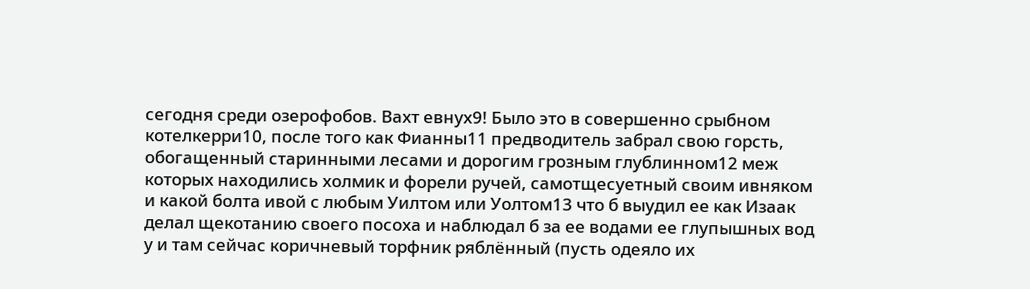сегодня среди озерофобов. Вахт евнух9! Было это в совершенно срыбном котелкерри10, после того как Фианны11 предводитель забрал свою горсть, обогащенный старинными лесами и дорогим грозным глублинном12 меж которых находились холмик и форели ручей, самотщесуетный своим ивняком и какой болта ивой с любым Уилтом или Уолтом13 что б выудил ее как Изаак делал щекотанию своего посоха и наблюдал б за ее водами ее глупышных вод у и там сейчас коричневый торфник ряблённый (пусть одеяло их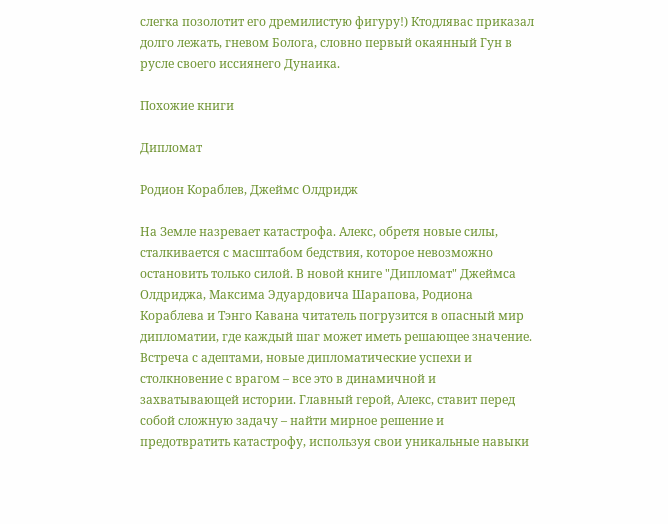слегка позолотит его дремилистую фигуру!) Ктодлявас приказал долго лежать, гневом Болога, словно первый окаянный Гун в русле своего иссиянего Дунаика.

Похожие книги

Дипломат

Родион Кораблев, Джеймс Олдридж

На Земле назревает катастрофа. Алекс, обретя новые силы, сталкивается с масштабом бедствия, которое невозможно остановить только силой. В новой книге "Дипломат" Джеймса Олдриджа, Максима Эдуардовича Шарапова, Родиона Кораблева и Тэнго Кавана читатель погрузится в опасный мир дипломатии, где каждый шаг может иметь решающее значение. Встреча с адептами, новые дипломатические успехи и столкновение с врагом – все это в динамичной и захватывающей истории. Главный герой, Алекс, ставит перед собой сложную задачу – найти мирное решение и предотвратить катастрофу, используя свои уникальные навыки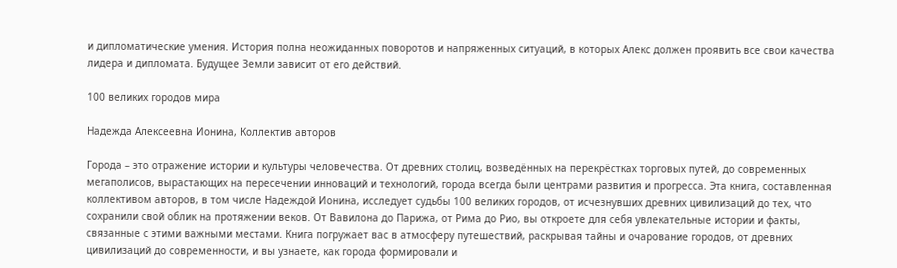и дипломатические умения. История полна неожиданных поворотов и напряженных ситуаций, в которых Алекс должен проявить все свои качества лидера и дипломата. Будущее Земли зависит от его действий.

100 великих городов мира

Надежда Алексеевна Ионина, Коллектив авторов

Города – это отражение истории и культуры человечества. От древних столиц, возведённых на перекрёстках торговых путей, до современных мегаполисов, вырастающих на пересечении инноваций и технологий, города всегда были центрами развития и прогресса. Эта книга, составленная коллективом авторов, в том числе Надеждой Ионина, исследует судьбы 100 великих городов, от исчезнувших древних цивилизаций до тех, что сохранили свой облик на протяжении веков. От Вавилона до Парижа, от Рима до Рио, вы откроете для себя увлекательные истории и факты, связанные с этими важными местами. Книга погружает вас в атмосферу путешествий, раскрывая тайны и очарование городов, от древних цивилизаций до современности, и вы узнаете, как города формировали и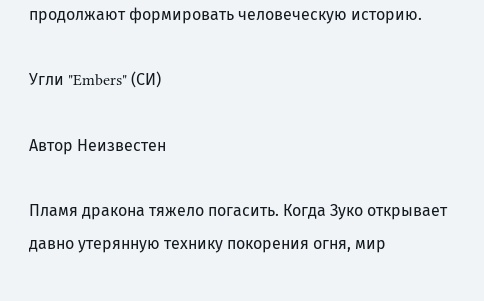продолжают формировать человеческую историю.

Угли "Embers" (СИ)

Автор Неизвестeн

Пламя дракона тяжело погасить. Когда Зуко открывает давно утерянную технику покорения огня, мир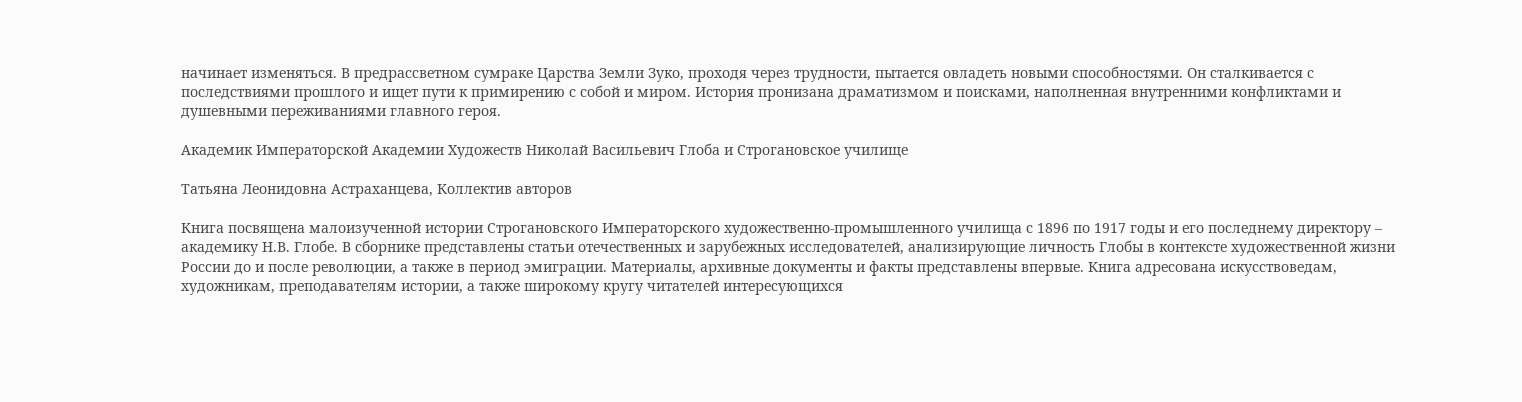начинает изменяться. В предрассветном сумраке Царства Земли Зуко, проходя через трудности, пытается овладеть новыми способностями. Он сталкивается с последствиями прошлого и ищет пути к примирению с собой и миром. История пронизана драматизмом и поисками, наполненная внутренними конфликтами и душевными переживаниями главного героя.

Академик Императорской Академии Художеств Николай Васильевич Глоба и Строгановское училище

Татьяна Леонидовна Астраханцева, Коллектив авторов

Книга посвящена малоизученной истории Строгановского Императорского художественно-промышленного училища с 1896 по 1917 годы и его последнему директору – академику Н.В. Глобе. В сборнике представлены статьи отечественных и зарубежных исследователей, анализирующие личность Глобы в контексте художественной жизни России до и после революции, а также в период эмиграции. Материалы, архивные документы и факты представлены впервые. Книга адресована искусствоведам, художникам, преподавателям истории, а также широкому кругу читателей интересующихся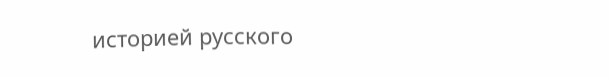историей русского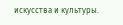искусства и культуры.